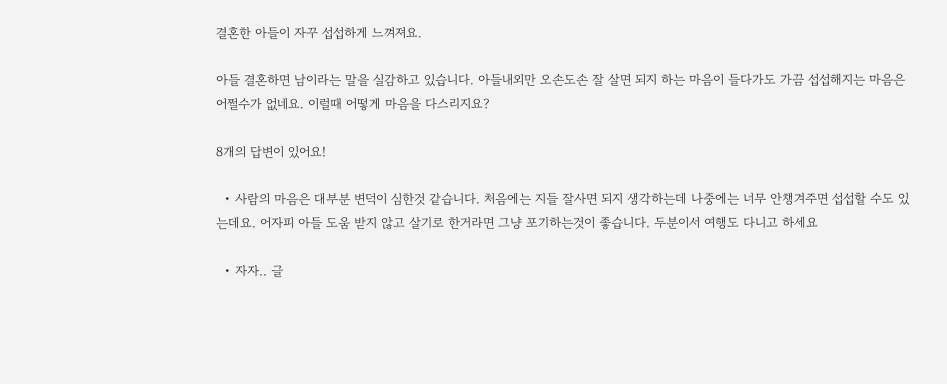결혼한 아들이 자꾸 섭섭하게 느껴져요.

아들 결혼하면 남이라는 말을 실감하고 있습니다. 아들내외만 오손도손 잘 살면 되지 하는 마음이 들다가도 가끔 섭섭해지는 마음은 어쩔수가 없네요. 이럴때 어떻게 마음을 다스리지요?

8개의 답변이 있어요!

  • 사람의 마음은 대부분 변덕이 심한것 같습니다. 처음에는 지들 잘사면 되지 생각하는데 나중에는 너무 안챙겨주면 섭섭할 수도 있는데요. 어자피 아들 도움 받지 않고 살기로 한거라면 그냥 포기하는것이 좋습니다. 두분이서 여행도 다니고 하세요

  • 자자.. 글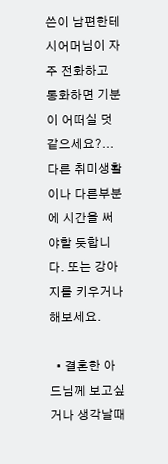쓴이 남편한테 시어머님이 자주 전화하고 통화하면 기분이 어떠실 덧같으세요?...다른 취미생활이나 다른부분에 시간을 써야할 듯합니다. 또는 강아지를 키우거나 해보세요.

  • 결혼한 아드님께 보고싶거나 생각날때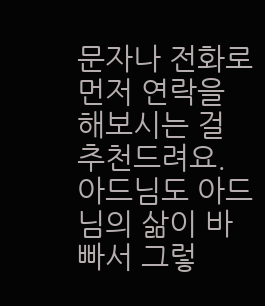문자나 전화로 먼저 연락을 해보시는 걸 추천드려요. 아드님도 아드님의 삶이 바빠서 그렇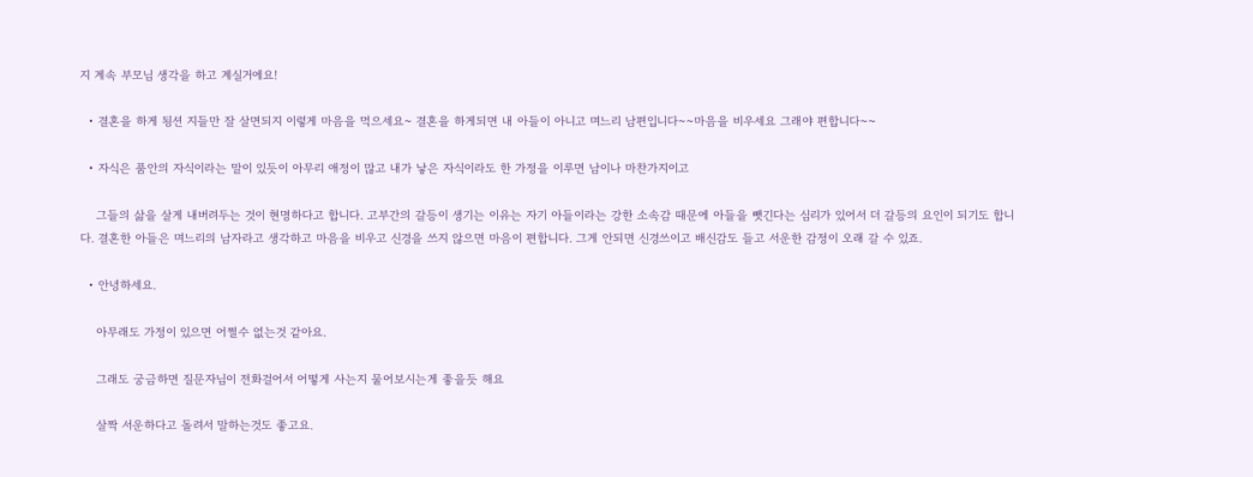지 계속 부모님 생각을 하고 계실거에요!

  • 결혼을 하게 됭션 지들만 잘 살면되지 이렇게 마음을 먹으세요~ 결혼을 하게되면 내 아들이 아니고 며느리 남편입니다~~마음을 비우세요 그래야 편합니다~~

  • 자식은 품안의 자식이라는 말이 있듯이 아무리 애정이 많고 내가 낳은 자식이라도 한 가정을 이루면 남이나 마찬가지이고

    그들의 삶을 살게 내버려두는 것이 현명하다고 합니다. 고부간의 갈등이 생기는 이유는 자기 아들이라는 강한 소속감 때문에 아들을 뺏긴다는 심리가 있어서 더 갈등의 요인이 되기도 합니다. 결혼한 아들은 며느리의 남자라고 생각하고 마음을 비우고 신경을 쓰지 않으면 마음이 편합니다. 그게 안되면 신경쓰이고 배신감도 들고 서운한 감정이 오래 갈 수 있죠.

  • 안녕하세요.

    아무래도 가정이 있으면 어쩔수 없는것 같아요.

    그래도 궁금하면 질문자님이 전화걸어서 어떻게 사는지 물어보시는게 좋을듯 해요

    살짝 서운하다고 돌려서 말하는것도 좋고요.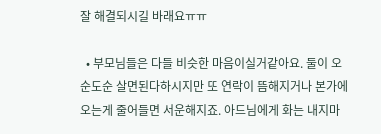잘 해결되시길 바래요ㅠㅠ

  • 부모님들은 다들 비슷한 마음이실거같아요. 둘이 오순도순 살면된다하시지만 또 연락이 뜸해지거나 본가에 오는게 줄어들면 서운해지죠. 아드님에게 화는 내지마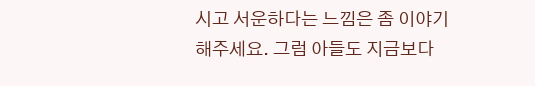시고 서운하다는 느낌은 좀 이야기해주세요. 그럼 아들도 지금보다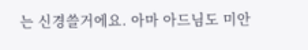는 신경쓸거에요. 아마 아드님도 미안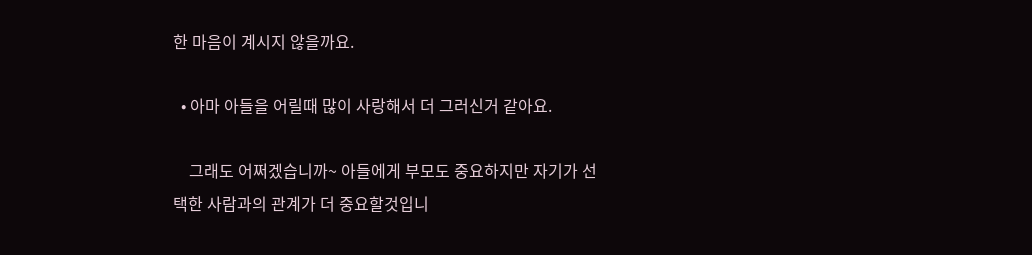한 마음이 계시지 않을까요.

  • 아마 아들을 어릴때 많이 사랑해서 더 그러신거 같아요.

    그래도 어쩌겠습니까~ 아들에게 부모도 중요하지만 자기가 선택한 사람과의 관계가 더 중요할것입니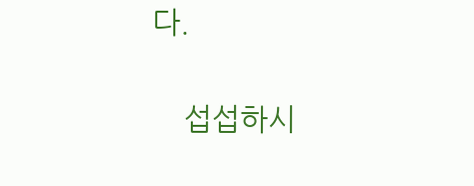다.

    섭섭하시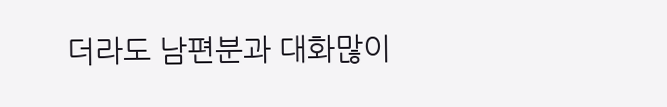더라도 남편분과 대화많이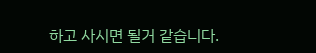하고 사시면 될거 같습니다.